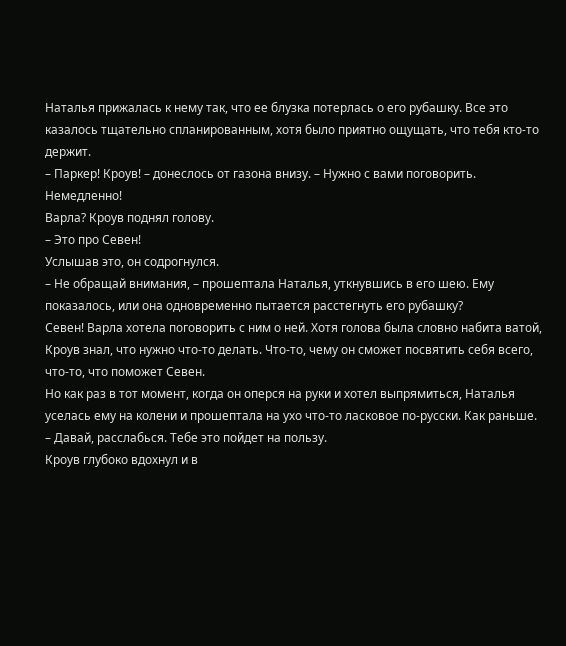Наталья прижалась к нему так, что ее блузка потерлась о его рубашку. Все это казалось тщательно спланированным, хотя было приятно ощущать, что тебя кто-то держит.
– Паркер! Кроув! – донеслось от газона внизу. – Нужно с вами поговорить. Немедленно!
Варла? Кроув поднял голову.
– Это про Севен!
Услышав это, он содрогнулся.
– Не обращай внимания, – прошептала Наталья, уткнувшись в его шею. Ему показалось, или она одновременно пытается расстегнуть его рубашку?
Севен! Варла хотела поговорить с ним о ней. Хотя голова была словно набита ватой, Кроув знал, что нужно что-то делать. Что-то, чему он сможет посвятить себя всего, что-то, что поможет Севен.
Но как раз в тот момент, когда он оперся на руки и хотел выпрямиться, Наталья уселась ему на колени и прошептала на ухо что-то ласковое по-русски. Как раньше.
– Давай, расслабься. Тебе это пойдет на пользу.
Кроув глубоко вдохнул и в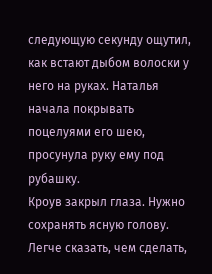следующую секунду ощутил, как встают дыбом волоски у него на руках. Наталья начала покрывать поцелуями его шею, просунула руку ему под рубашку.
Кроув закрыл глаза. Нужно сохранять ясную голову. Легче сказать, чем сделать,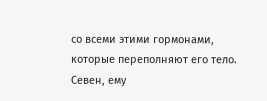со всеми этими гормонами, которые переполняют его тело. Севен, ему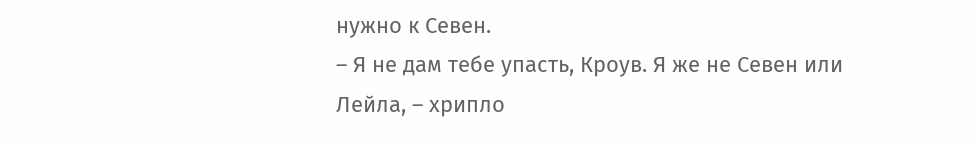нужно к Севен.
– Я не дам тебе упасть, Кроув. Я же не Севен или Лейла, – хрипло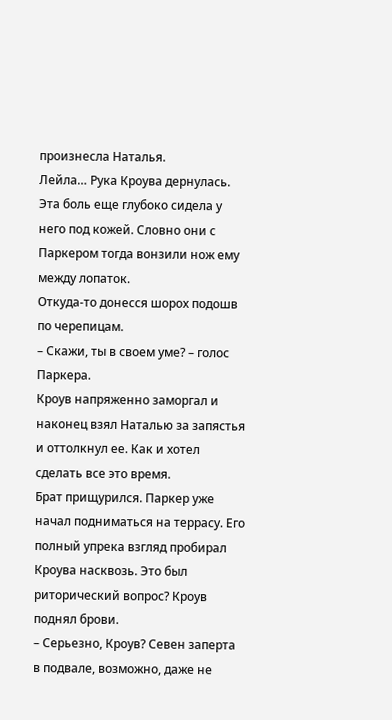произнесла Наталья.
Лейла… Рука Кроува дернулась. Эта боль еще глубоко сидела у него под кожей. Словно они с Паркером тогда вонзили нож ему между лопаток.
Откуда-то донесся шорох подошв по черепицам.
– Скажи, ты в своем уме? – голос Паркера.
Кроув напряженно заморгал и наконец взял Наталью за запястья и оттолкнул ее. Как и хотел сделать все это время.
Брат прищурился. Паркер уже начал подниматься на террасу. Его полный упрека взгляд пробирал Кроува насквозь. Это был риторический вопрос? Кроув поднял брови.
– Серьезно, Кроув? Севен заперта в подвале, возможно, даже не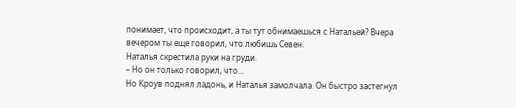понимает, что происходит, а ты тут обнимаешься с Натальей? Вчера вечером ты еще говорил, что любишь Севен.
Наталья скрестила руки на груди.
– Но он только говорил, что…
Но Кроув поднял ладонь, и Наталья замолчала. Он быстро застегнул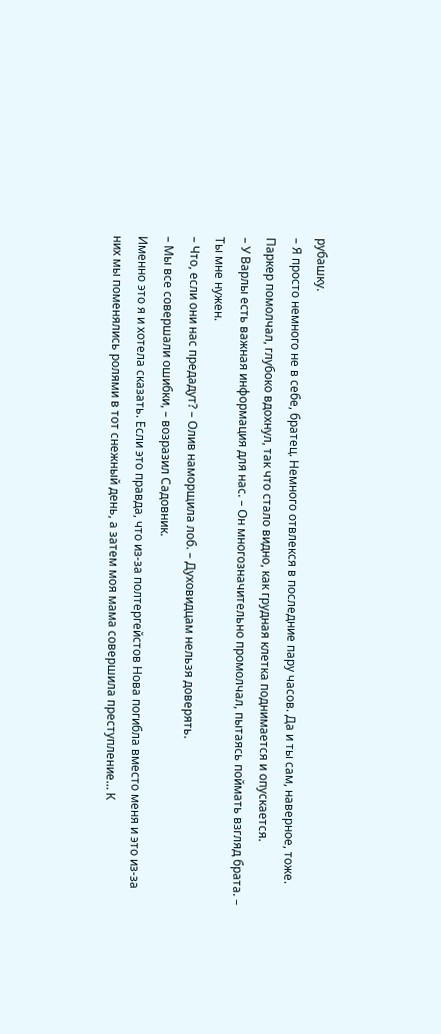рубашку.
– Я просто немного не в себе, братец. Немного отвлекся в последние пару часов. Да и ты сам, наверное, тоже.
Паркер помолчал, глубоко вдохнул, так что стало видно, как грудная клетка поднимается и опускается.
– У Варлы есть важная информация для нас. – Он многозначительно промолчал, пытаясь поймать взгляд брата. – Ты мне нужен.
– Что, если они нас предадут? – Олив наморщила лоб. – Духовидцам нельзя доверять.
– Мы все совершали ошибки, – возразил Садовник.
Именно это я и хотела сказать. Если это правда, что из-за полтергейстов Нова погибла вместо меня и это из-за них мы поменялись ролями в тот снежный день, а затем моя мама совершила преступление… К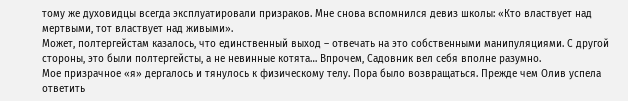тому же духовидцы всегда эксплуатировали призраков. Мне снова вспомнился девиз школы: «Кто властвует над мертвыми, тот властвует над живыми».
Может, полтергейстам казалось, что единственный выход – отвечать на это собственными манипуляциями. С другой стороны, это были полтергейсты, а не невинные котята… Впрочем, Садовник вел себя вполне разумно.
Мое призрачное «я» дергалось и тянулось к физическому телу. Пора было возвращаться. Прежде чем Олив успела ответить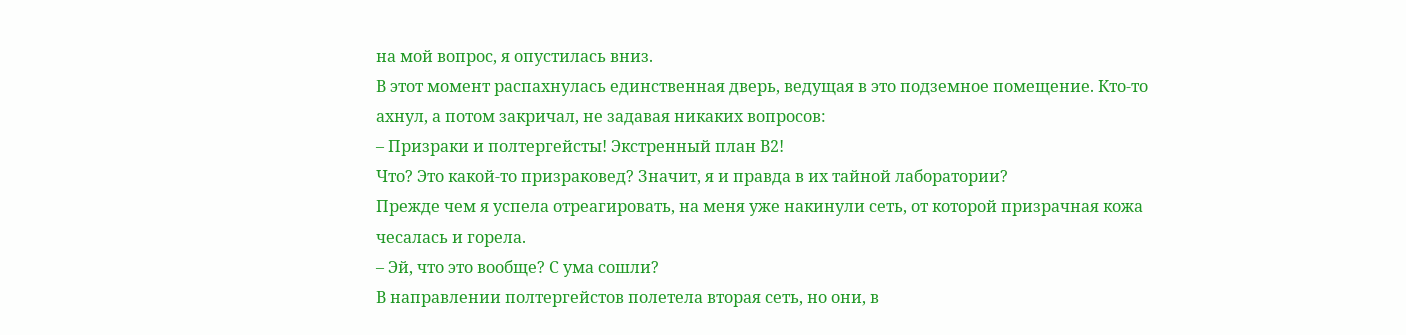на мой вопрос, я опустилась вниз.
В этот момент распахнулась единственная дверь, ведущая в это подземное помещение. Кто-то ахнул, а потом закричал, не задавая никаких вопросов:
– Призраки и полтергейсты! Экстренный план В2!
Что? Это какой-то призраковед? Значит, я и правда в их тайной лаборатории?
Прежде чем я успела отреагировать, на меня уже накинули сеть, от которой призрачная кожа чесалась и горела.
– Эй, что это вообще? С ума сошли?
В направлении полтергейстов полетела вторая сеть, но они, в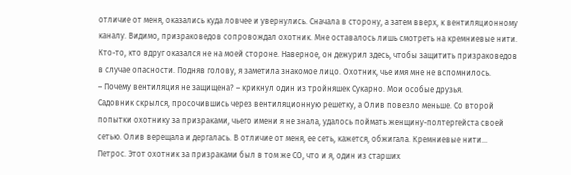отличие от меня, оказались куда ловчее и увернулись. Сначала в сторону, а затем вверх, к вентиляционному каналу. Видимо, призраковедов сопровождал охотник. Мне оставалось лишь смотреть на кремниевые нити. Кто-то, кто вдруг оказался не на моей стороне. Наверное, он дежурил здесь, чтобы защитить призраковедов в случае опасности. Подняв голову, я заметила знакомое лицо. Охотник, чье имя мне не вспомнилось.
– Почему вентиляция не защищена? – крикнул один из тройняшек Сукарно. Мои особые друзья.
Садовник скрылся, просочившись через вентиляционную решетку, а Олив повезло меньше. Со второй попытки охотнику за призраками, чьего имени я не знала, удалось поймать женщину-полтергейста своей сетью. Олив верещала и дергалась. В отличие от меня, ее сеть, кажется, обжигала. Кремниевые нити…
Петрос. Этот охотник за призраками был в том же СО, что и я, один из старших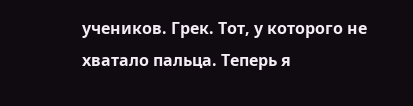учеников. Грек. Тот, у которого не хватало пальца. Теперь я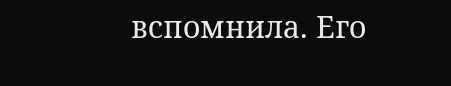вспомнила. Его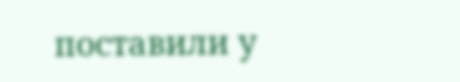поставили у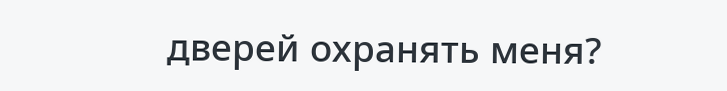дверей охранять меня?